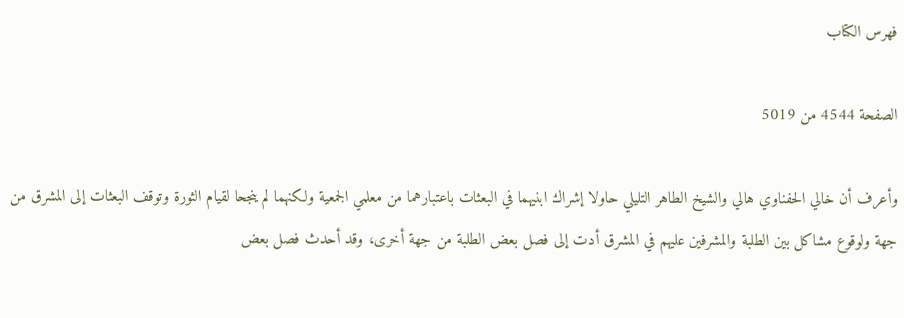فهرس الكتاب

الصفحة 4544 من 5019

وأعرف أن خالي الحفناوي هالي والشيخ الطاهر التليلي حاولا إشراك ابنيهما في البعثات باعتبارهما من معلمي الجمعية ولكنهما لم ينجحا لقيام الثورة وتوقف البعثات إلى المشرق من جهة ولوقوع مشاكل بين الطلبة والمشرفين عليهم في المشرق أدت إلى فصل بعض الطلبة من جهة أخرى، وقد أحدث فصل بعض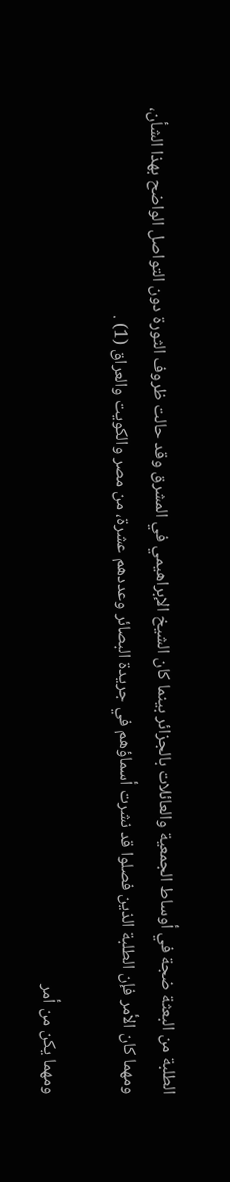الطلبة من البعثة ضجة في أوساط الجمعية والعائلات بالجزائر بينما كان الشيخ الإبراهيمي في المشرق وقد حالت ظروف الثورة دون التواصل الواضح بهذا الشأن، ومهما كان الأمر فإن الطلبة الذين فصلوا قد نشرت أسماؤهم في جريدة البصائر وعددهم عشرة، من مصر والكويت والعراق (1) .

ومهما يكن من أمر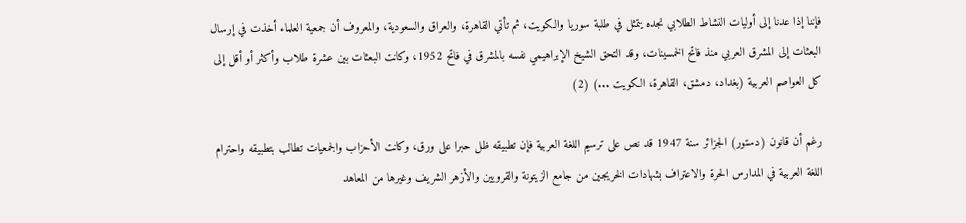فإننا إذا عدنا إلى أوليات النشاط الطلابي نجده يتمثل في طلبة سوريا والكويت، ثم تأتي القاهرة، والعراق والسعودية، والمعروف أن جمعية العلماء أخذت في إرسال البعثات إلى المشرق العربي منذ فاتح الخمسينات، وقد التحق الشيخ الإبراهيمي نفسه بالمشرق في فاتح 1952، وكانت البعثات بين عشرة طلاب وأكثر أو أقل إلى كل العواصم العربية (بغداد، دمشق، القاهرة، الكويت ...) (2)

رغم أن قانون (دستور) الجزائر سنة 1947 قد نص على ترسيم اللغة العربية فإن تطبيقه ظل حبرا على ورق، وكانت الأحزاب والجمعيات تطالب بتطبيقه واحترام اللغة العربية في المدارس الحرة والاعتراف بشهادات الخريجين من جامع الزيتونة والقرويين والأزهر الشريف وغيرها من المعاهد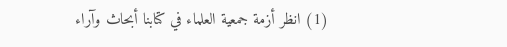(1) انظر أزمة جمعية العلماء في كتابنا أبحاث وآراء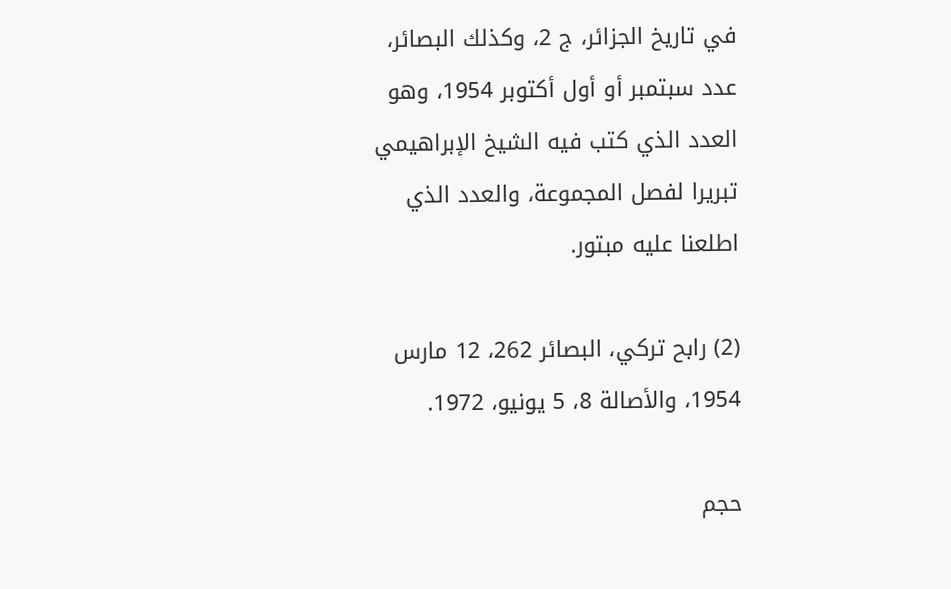في تاريخ الجزائر، ج 2، وكذلك البصائر، عدد سبتمبر أو أول أكتوبر 1954، وهو العدد الذي كتب فيه الشيخ الإبراهيمي تبريرا لفصل المجموعة، والعدد الذي اطلعنا عليه مبتور.

(2) رابح تركي، البصائر 262، 12 مارس 1954، والأصالة 8، 5 يونيو، 1972.

حجم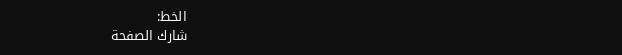الخط:
شارك الصفحة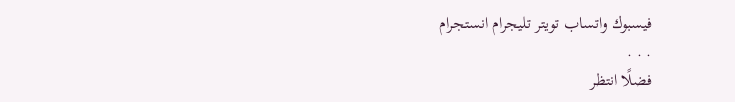فيسبوك واتساب تويتر تليجرام انستجرام
. . .
فضلًا انتظر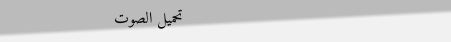تحميل الصوت